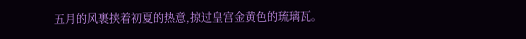五月的风裹挟着初夏的热意,掠过皇宫金黄色的琉璃瓦。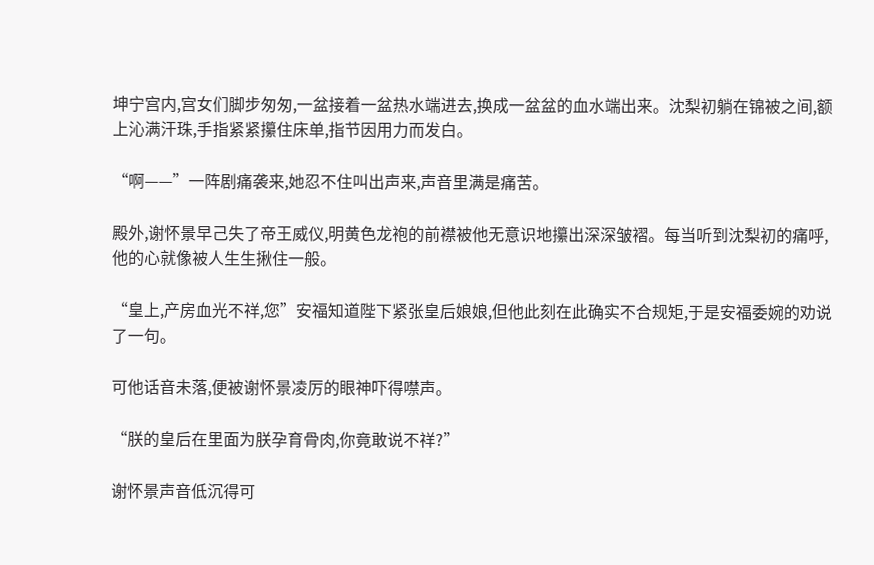坤宁宫内,宫女们脚步匆匆,一盆接着一盆热水端进去,换成一盆盆的血水端出来。沈梨初躺在锦被之间,额上沁满汗珠,手指紧紧攥住床单,指节因用力而发白。

“啊——”一阵剧痛袭来,她忍不住叫出声来,声音里满是痛苦。

殿外,谢怀景早己失了帝王威仪,明黄色龙袍的前襟被他无意识地攥出深深皱褶。每当听到沈梨初的痛呼,他的心就像被人生生揪住一般。

“皇上,产房血光不祥,您”安福知道陛下紧张皇后娘娘,但他此刻在此确实不合规矩,于是安福委婉的劝说了一句。

可他话音未落,便被谢怀景凌厉的眼神吓得噤声。

“朕的皇后在里面为朕孕育骨肉,你竟敢说不祥?”

谢怀景声音低沉得可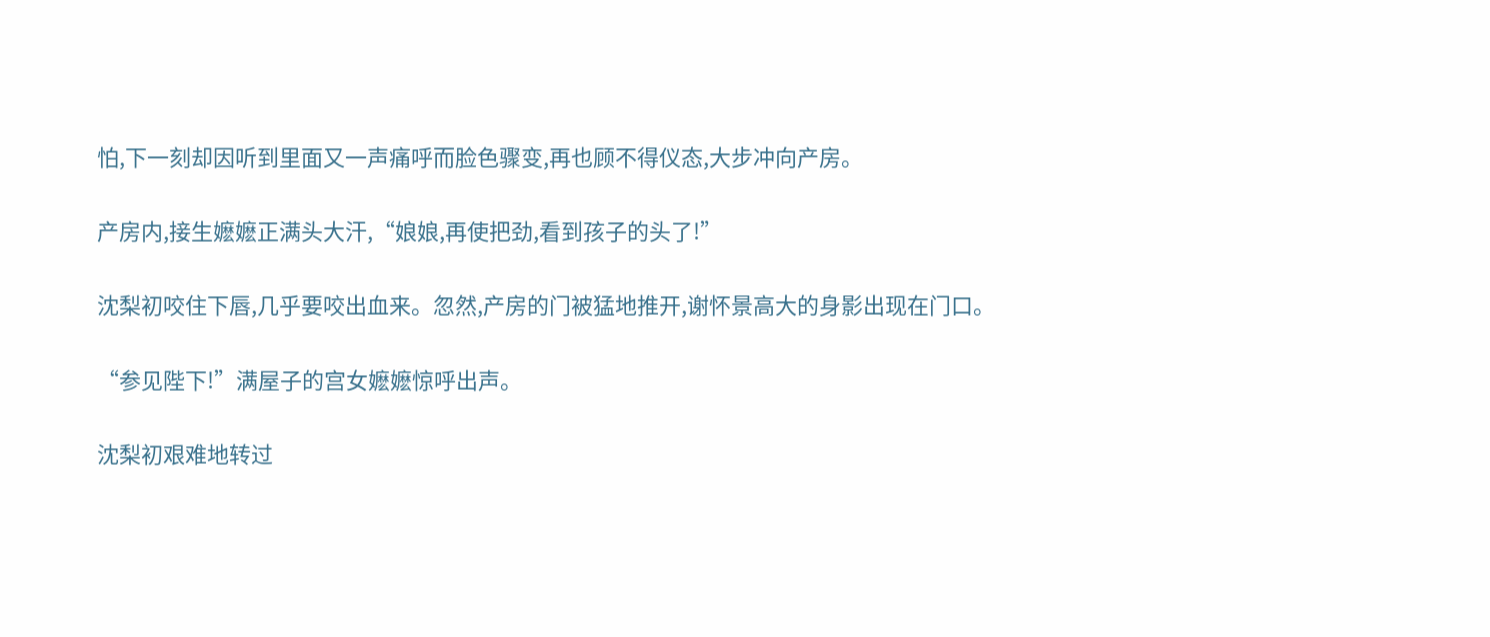怕,下一刻却因听到里面又一声痛呼而脸色骤变,再也顾不得仪态,大步冲向产房。

产房内,接生嬷嬷正满头大汗,“娘娘,再使把劲,看到孩子的头了!”

沈梨初咬住下唇,几乎要咬出血来。忽然,产房的门被猛地推开,谢怀景高大的身影出现在门口。

“参见陛下!”满屋子的宫女嬷嬷惊呼出声。

沈梨初艰难地转过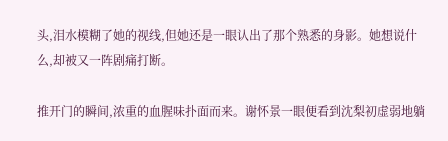头,泪水模糊了她的视线,但她还是一眼认出了那个熟悉的身影。她想说什么,却被又一阵剧痛打断。

推开门的瞬间,浓重的血腥味扑面而来。谢怀景一眼便看到沈梨初虚弱地躺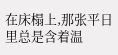在床榻上,那张平日里总是含着温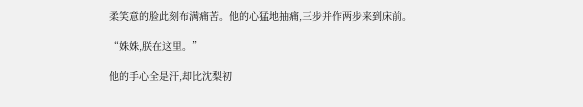柔笑意的脸此刻布满痛苦。他的心猛地抽痛,三步并作两步来到床前。

“姝姝,朕在这里。”

他的手心全是汗,却比沈梨初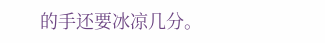的手还要冰凉几分。